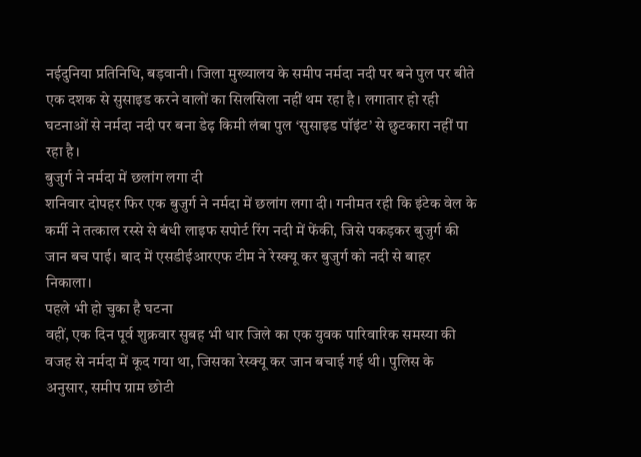नईदुनिया प्रतिनिधि, बड़वानी। जिला मुख्यालय के समीप नर्मदा नदी पर बने पुल पर बीते एक दशक से सुसाइड करने वालों का सिलसिला नहीं थम रहा है। लगातार हो रही घटनाओं से नर्मदा नदी पर बना डेढ़ किमी लंबा पुल ‘सुसाइड पॉइंट’ से छुटकारा नहीं पा रहा है।
बुजुर्ग ने नर्मदा में छलांग लगा दी
शनिवार दोपहर फिर एक बुजुर्ग ने नर्मदा में छलांग लगा दी। गनीमत रही कि इंटेक वेल के कर्मी ने तत्काल रस्से से बंधी लाइफ सपोर्ट रिंग नदी में फेंकी, जिसे पकड़कर बुजुर्ग की जान बच पाई। बाद में एसडीईआरएफ टीम ने रेस्क्यू कर बुजुर्ग को नदी से बाहर निकाला।
पहले भी हो चुका है घटना
वहीं, एक दिन पूर्व शुक्रवार सुबह भी धार जिले का एक युवक पारिवारिक समस्या की वजह से नर्मदा में कूद गया था, जिसका रेस्क्यू कर जान बचाई गई थी। पुलिस के अनुसार, समीप ग्राम छोटी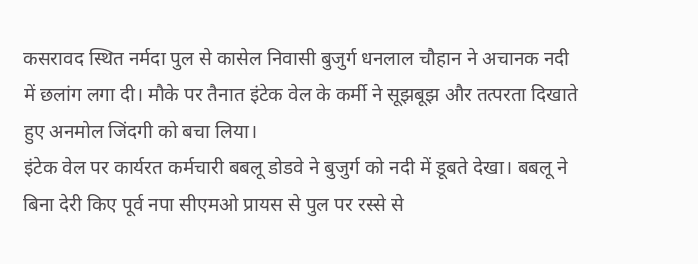कसरावद स्थित नर्मदा पुल से कासेल निवासी बुजुर्ग धनलाल चौहान ने अचानक नदी में छलांग लगा दी। मौके पर तैनात इंटेक वेल के कर्मी ने सूझबूझ और तत्परता दिखाते हुए अनमोल जिंदगी को बचा लिया।
इंटेक वेल पर कार्यरत कर्मचारी बबलू डोडवे ने बुजुर्ग को नदी में डूबते देखा। बबलू ने बिना देरी किए पूर्व नपा सीएमओ प्रायस से पुल पर रस्से से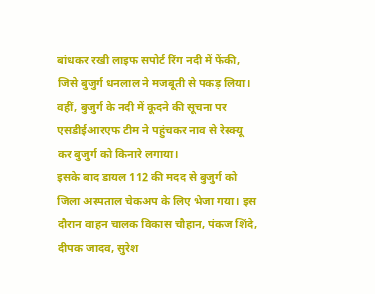बांधकर रखी लाइफ सपोर्ट रिंग नदी में फेंकी, जिसे बुजुर्ग धनलाल ने मजबूती से पकड़ लिया। वहीं, बुजुर्ग के नदी में कूदने की सूचना पर एसडीईआरएफ टीम ने पहुंचकर नाव से रेस्क्यू कर बुजुर्ग को किनारे लगाया।
इसके बाद डायल 112 की मदद से बुजुर्ग को जिला अस्पताल चेकअप के लिए भेजा गया। इस दौरान वाहन चालक विकास चौहान, पंकज शिंदे, दीपक जादव, सुरेश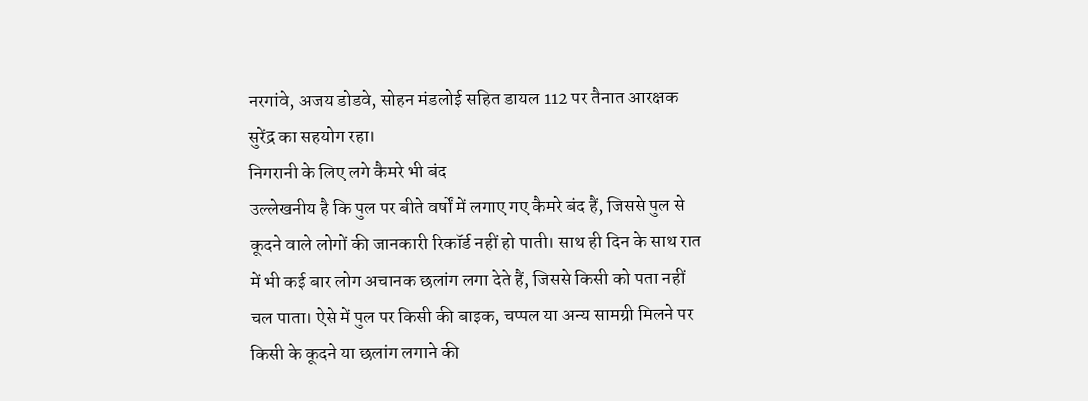नरगांवे, अजय डोडवे, सोहन मंडलोई सहित डायल 112 पर तैनात आरक्षक सुरेंद्र का सहयोग रहा।
निगरानी के लिए लगे कैमरे भी बंद
उल्लेखनीय है कि पुल पर बीते वर्षों में लगाए गए कैमरे बंद हैं, जिससे पुल से कूदने वाले लोगों की जानकारी रिकॉर्ड नहीं हो पाती। साथ ही दिन के साथ रात में भी कई बार लोग अचानक छलांग लगा देते हैं, जिससे किसी को पता नहीं चल पाता। ऐसे में पुल पर किसी की बाइक, चप्पल या अन्य सामग्री मिलने पर किसी के कूदने या छलांग लगाने की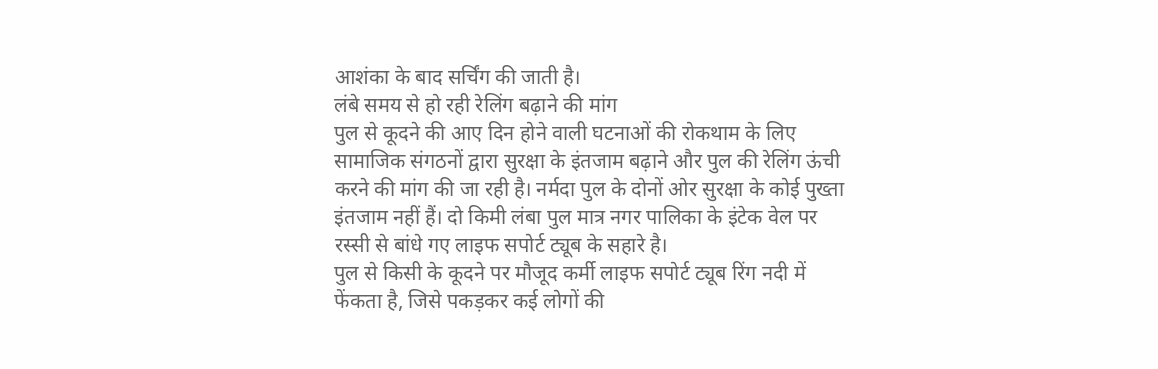आशंका के बाद सर्चिंग की जाती है।
लंबे समय से हो रही रेलिंग बढ़ाने की मांग
पुल से कूदने की आए दिन होने वाली घटनाओं की रोकथाम के लिए सामाजिक संगठनों द्वारा सुरक्षा के इंतजाम बढ़ाने और पुल की रेलिंग ऊंची करने की मांग की जा रही है। नर्मदा पुल के दोनों ओर सुरक्षा के कोई पुख्ता इंतजाम नहीं हैं। दो किमी लंबा पुल मात्र नगर पालिका के इंटेक वेल पर रस्सी से बांधे गए लाइफ सपोर्ट ट्यूब के सहारे है।
पुल से किसी के कूदने पर मौजूद कर्मी लाइफ सपोर्ट ट्यूब रिंग नदी में फेंकता है, जिसे पकड़कर कई लोगों की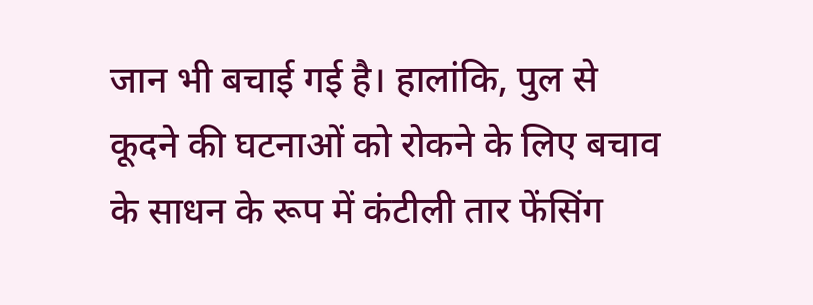जान भी बचाई गई है। हालांकि, पुल से कूदने की घटनाओं को रोकने के लिए बचाव के साधन के रूप में कंटीली तार फेंसिंग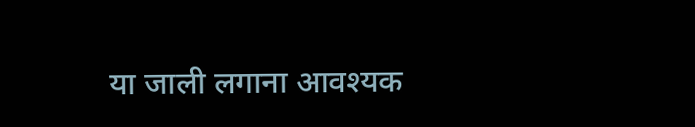या जाली लगाना आवश्यक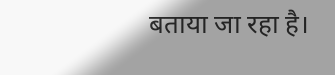बताया जा रहा है।